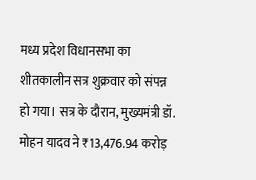मध्य प्रदेश विधानसभा का शीतकालीन सत्र शुक्रवार को संपन्न हो गया। सत्र के दौरान, मुख्यमंत्री डॉ. मोहन यादव ने ₹13,476.94 करोड़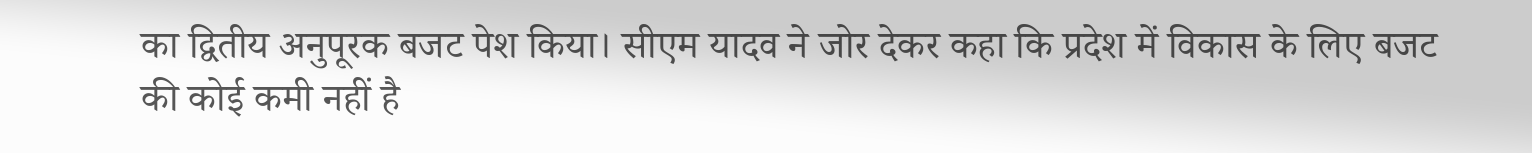का द्वितीय अनुपूरक बजट पेश किया। सीएम यादव ने जोर देकर कहा कि प्रदेश में विकास के लिए बजट की कोई कमी नहीं है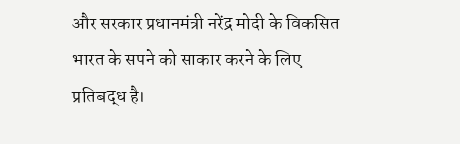और सरकार प्रधानमंत्री नरेंद्र मोदी के विकसित भारत के सपने को साकार करने के लिए प्रतिबद्ध है।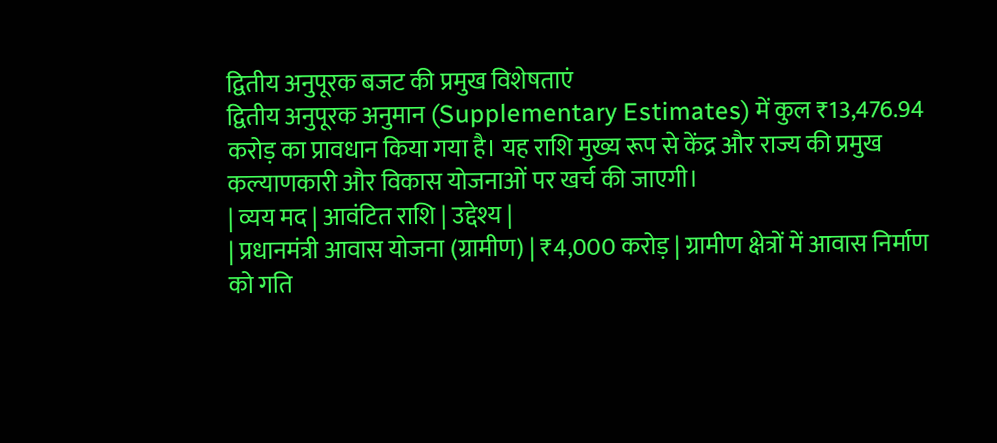द्वितीय अनुपूरक बजट की प्रमुख विशेषताएं
द्वितीय अनुपूरक अनुमान (Supplementary Estimates) में कुल ₹13,476.94 करोड़ का प्रावधान किया गया है। यह राशि मुख्य रूप से केंद्र और राज्य की प्रमुख कल्याणकारी और विकास योजनाओं पर खर्च की जाएगी।
| व्यय मद | आवंटित राशि | उद्देश्य |
| प्रधानमंत्री आवास योजना (ग्रामीण) | ₹4,000 करोड़ | ग्रामीण क्षेत्रों में आवास निर्माण को गति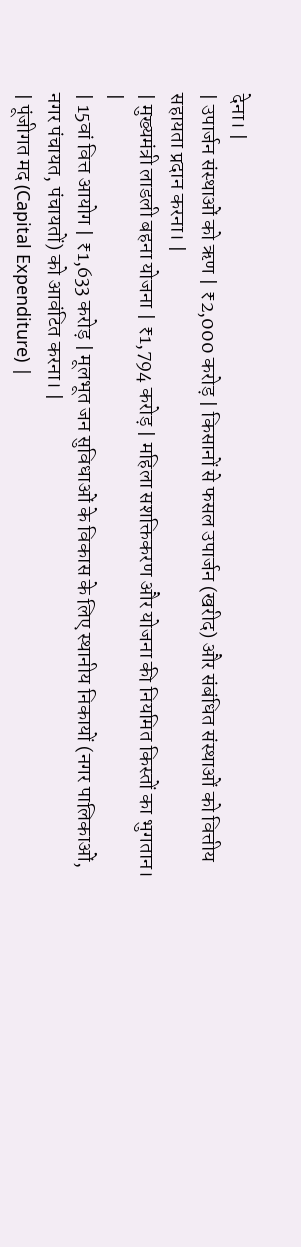देना। |
| उपार्जन संस्थाओं को ऋण | ₹2,000 करोड़ | किसानों से फसल उपार्जन (खरीद) और संबंधित संस्थाओं को वित्तीय सहायता प्रदान करना। |
| मुख्यमंत्री लाडली बहना योजना | ₹1,794 करोड़ | महिला सशक्तिकरण और योजना की नियमित किस्तों का भुगतान। |
| 15वां वित्त आयोग | ₹1,633 करोड़ | मूलभूत जन सुविधाओं के विकास के लिए स्थानीय निकायों (नगर पालिकाओं, नगर पंचायत, पंचायतों) को आवंटित करना। |
| पूंजीगत मद (Capital Expenditure) |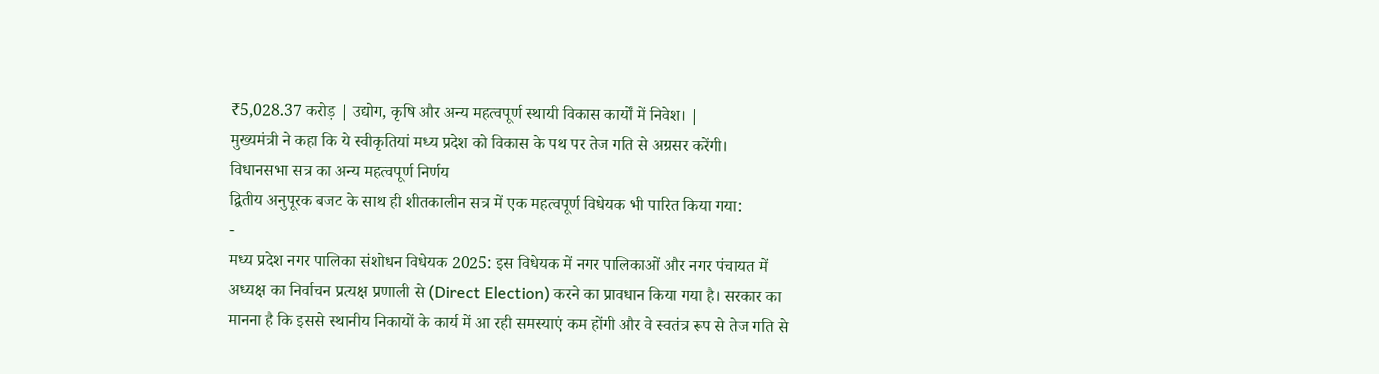₹5,028.37 करोड़ | उद्योग, कृषि और अन्य महत्वपूर्ण स्थायी विकास कार्यों में निवेश। |
मुख्यमंत्री ने कहा कि ये स्वीकृतियां मध्य प्रदेश को विकास के पथ पर तेज गति से अग्रसर करेंगी।
विधानसभा सत्र का अन्य महत्वपूर्ण निर्णय
द्वितीय अनुपूरक बजट के साथ ही शीतकालीन सत्र में एक महत्वपूर्ण विधेयक भी पारित किया गया:
-
मध्य प्रदेश नगर पालिका संशोधन विधेयक 2025: इस विधेयक में नगर पालिकाओं और नगर पंचायत में अध्यक्ष का निर्वाचन प्रत्यक्ष प्रणाली से (Direct Election) करने का प्रावधान किया गया है। सरकार का मानना है कि इससे स्थानीय निकायों के कार्य में आ रही समस्याएं कम होंगी और वे स्वतंत्र रूप से तेज गति से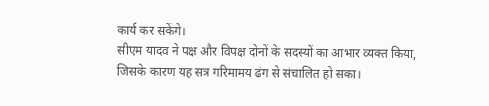कार्य कर सकेंगे।
सीएम यादव ने पक्ष और विपक्ष दोनों के सदस्यों का आभार व्यक्त किया, जिसके कारण यह सत्र गरिमामय ढंग से संचालित हो सका।